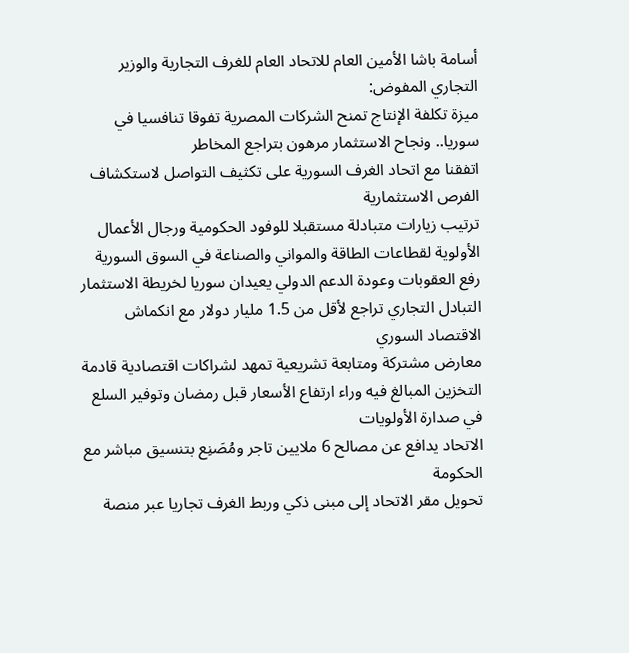أسامة باشا الأمين العام للاتحاد العام للغرف التجارية والوزير التجاري المفوض:
ميزة تكلفة الإنتاج تمنح الشركات المصرية تفوقا تنافسيا في سوريا.. ونجاح الاستثمار مرهون بتراجع المخاطر
اتفقنا مع اتحاد الغرف السورية على تكثيف التواصل لاستكشاف الفرص الاستثمارية
ترتيب زيارات متبادلة مستقبلا للوفود الحكومية ورجال الأعمال
الأولوية لقطاعات الطاقة والمواني والصناعة في السوق السورية
رفع العقوبات وعودة الدعم الدولي يعيدان سوريا لخريطة الاستثمار
التبادل التجاري تراجع لأقل من 1.5 مليار دولار مع انكماش الاقتصاد السوري
معارض مشتركة ومتابعة تشريعية تمهد لشراكات اقتصادية قادمة
التخزين المبالغ فيه وراء ارتفاع الأسعار قبل رمضان وتوفير السلع في صدارة الأولويات
الاتحاد يدافع عن مصالح 6 ملايين تاجر ومُصَنِع بتنسيق مباشر مع الحكومة
تحويل مقر الاتحاد إلى مبنى ذكي وربط الغرف تجاريا عبر منصة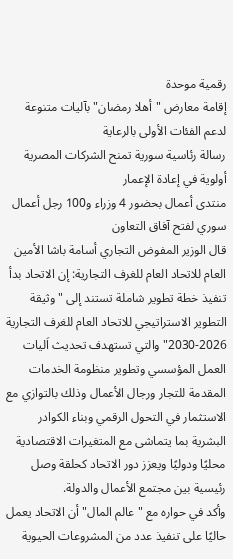رقمية موحدة
إقامة معارض "أهلا رمضان" بآليات متنوعة لدعم الفئات الأولى بالرعاية
رسالة رئاسية سورية تمنح الشركات المصرية أولوية في إعادة الإعمار
منتدى أعمال بحضور 4 وزراء و100 رجل أعمال سوري لفتح آفاق التعاون
قال الوزير المفوض التجاري أسامة باشا الأمين العام للاتحاد العام للغرف التجارية: إن الاتحاد بدأ تنفيذ خطة تطوير شاملة تستند إلى "وثيقة التطوير الاستراتيجي للاتحاد العام للغرف التجارية 2026-2030" والتي تستهدف تحديث اَليات العمل المؤسسي وتطوير منظومة الخدمات المقدمة للتجار ورجال الأعمال وذلك بالتوازي مع الاستثمار في التحول الرقمي وبناء الكوادر البشرية بما يتماشى مع المتغيرات الاقتصادية محليًا ودوليًا ويعزز دور الاتحاد كحلقة وصل رئيسية بين مجتمع الأعمال والدولة.
وأكد في حواره مع "عالم المال" أن الاتحاد يعمل حاليًا على تنفيذ عدد من المشروعات الحيوية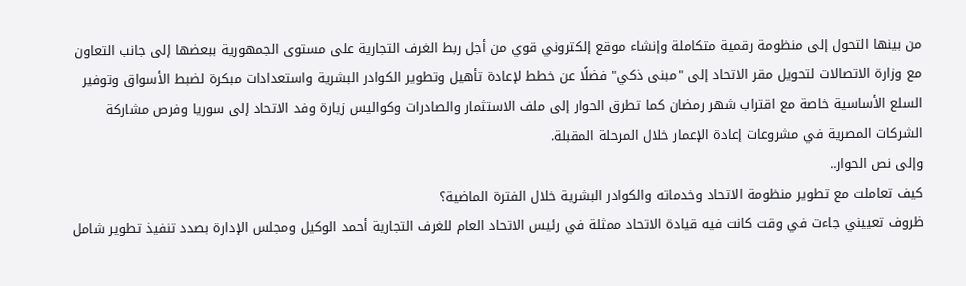من بينها التحول إلى منظومة رقمية متكاملة وإنشاء موقع إلكتروني قوي من أجل ربط الغرف التجارية على مستوى الجمهورية ببعضها إلى جانب التعاون مع وزارة الاتصالات لتحويل مقر الاتحاد إلى "مبنى ذكي" فضلًا عن خطط لإعادة تأهيل وتطوير الكوادر البشرية واستعدادات مبكرة لضبط الأسواق وتوفير السلع الأساسية خاصة مع اقتراب شهر رمضان كما تطرق الحوار إلى ملف الاستثمار والصادرات وكواليس زيارة وفد الاتحاد إلى سوريا وفرص مشاركة الشركات المصرية في مشروعات إعادة الإعمار خلال المرحلة المقبلة.
وإلى نص الحوار..
كيف تعاملت مع تطوير منظومة الاتحاد وخدماته والكوادر البشرية خلال الفترة الماضية؟
ظروف تعييني جاءت في وقت كانت فيه قيادة الاتحاد ممثلة في رئيس الاتحاد العام للغرف التجارية أحمد الوكيل ومجلس الإدارة بصدد تنفيذ تطوير شامل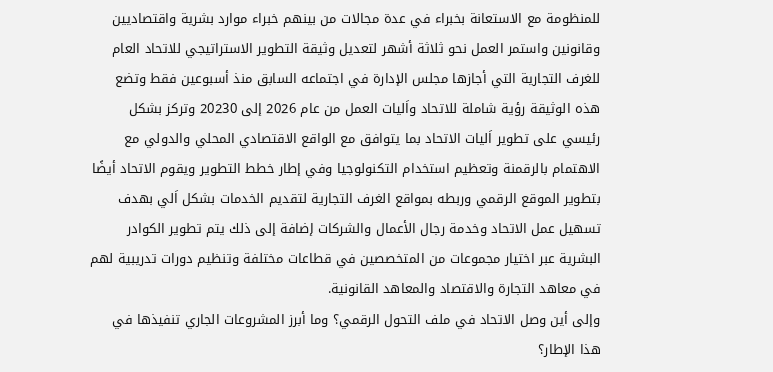للمنظومة مع الاستعانة بخبراء في عدة مجالات من بينهم خبراء موارد بشرية واقتصاديين وقانونين واستمر العمل نحو ثلاثة أشهر لتعديل وثيقة التطوير الاستراتيجي للاتحاد العام للغرف التجارية التي أجازها مجلس الإدارة في اجتماعه السابق منذ أسبوعين فقط وتضع هذه الوثيقة رؤية شاملة للاتحاد واَليات العمل من عام 2026 إلى 20230 وتركز بشكل رئيسي على تطوير اَليات الاتحاد بما يتوافق مع الواقع الاقتصادي المحلي والدولي مع الاهتمام بالرقمنة وتعظيم استخدام التكنولوجيا وفي إطار خطط التطوير ويقوم الاتحاد أيضًا بتطوير الموقع الرقمي وربطه بمواقع الغرف التجارية لتقديم الخدمات بشكل اَلي بهدف تسهيل عمل الاتحاد وخدمة رجال الأعمال والشركات إضافة إلى ذلك يتم تطوير الكوادر البشرية عبر اختيار مجموعات من المتخصصين في قطاعات مختلفة وتنظيم دورات تدريبية لهم في معاهد التجارة والاقتصاد والمعاهد القانونية.
وإلى أين وصل الاتحاد في ملف التحول الرقمي؟ وما أبرز المشروعات الجاري تنفيذها في هذا الإطار؟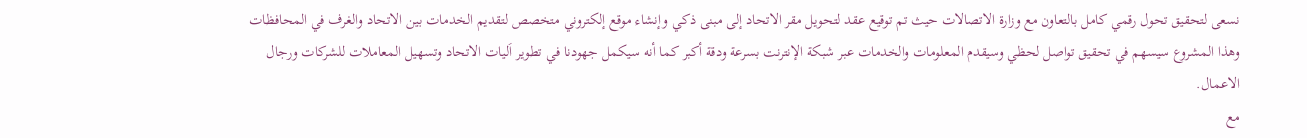نسعى لتحقيق تحول رقمي كامل بالتعاون مع وزارة الاتصالات حيث تم توقيع عقد لتحويل مقر الاتحاد إلى مبنى ذكي وإنشاء موقع إلكتروني متخصص لتقديم الخدمات بين الاتحاد والغرف في المحافظات وهذا المشروع سيسهم في تحقيق تواصل لحظي وسيقدم المعلومات والخدمات عبر شبكة الإنترنت بسرعة ودقة أكبر كما أنه سيكمل جهودنا في تطوير اَليات الاتحاد وتسهيل المعاملات للشركات ورجال الاعمال.
مع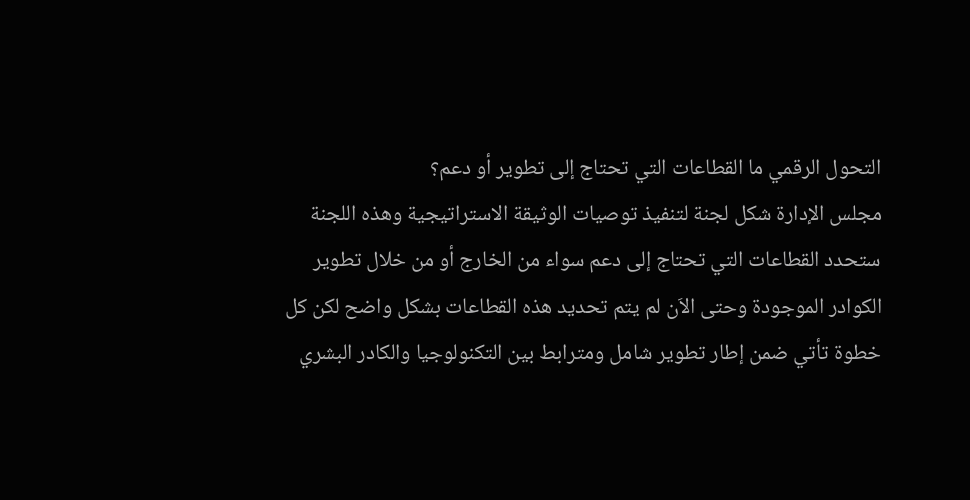التحول الرقمي ما القطاعات التي تحتاج إلى تطوير أو دعم؟
مجلس الإدارة شكل لجنة لتنفيذ توصيات الوثيقة الاستراتيجية وهذه اللجنة ستحدد القطاعات التي تحتاج إلى دعم سواء من الخارج أو من خلال تطوير الكوادر الموجودة وحتى الاَن لم يتم تحديد هذه القطاعات بشكل واضح لكن كل خطوة تأتي ضمن إطار تطوير شامل ومترابط بين التكنولوجيا والكادر البشري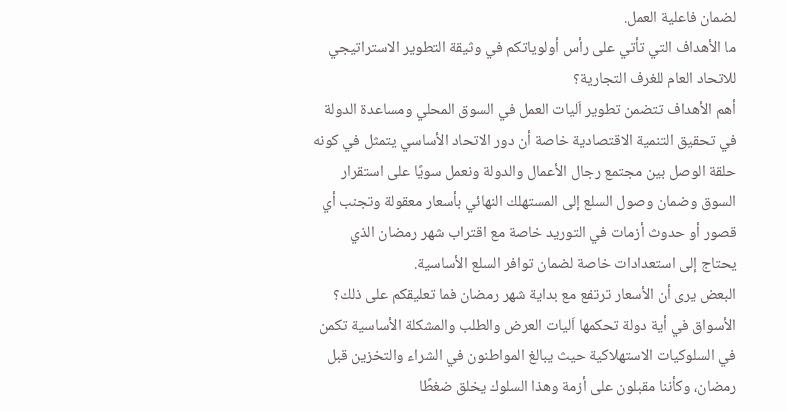لضمان فاعلية العمل.
ما الأهداف التي تأتي على رأس أولوياتكم في وثيقة التطوير الاستراتيجي للاتحاد العام للغرف التجارية؟
أهم الأهداف تتضمن تطوير اَليات العمل في السوق المحلي ومساعدة الدولة في تحقيق التنمية الاقتصادية خاصة أن دور الاتحاد الأساسي يتمثل في كونه حلقة الوصل بين مجتمع رجال الأعمال والدولة ونعمل سويًا على استقرار السوق وضمان وصول السلع إلى المستهلك النهائي بأسعار معقولة وتجنب أي قصور أو حدوث أزمات في التوريد خاصة مع اقتراب شهر رمضان الذي يحتاج إلى استعدادات خاصة لضمان توافر السلع الأساسية.
البعض يرى أن الأسعار ترتفع مع بداية شهر رمضان فما تعليقكم على ذلك؟
الأسواق في أية دولة تحكمها اَليات العرض والطلب والمشكلة الأساسية تكمن في السلوكيات الاستهلاكية حيث يبالغ المواطنون في الشراء والتخزين قبل رمضان، وكأننا مقبلون على أزمة وهذا السلوك يخلق ضغطًا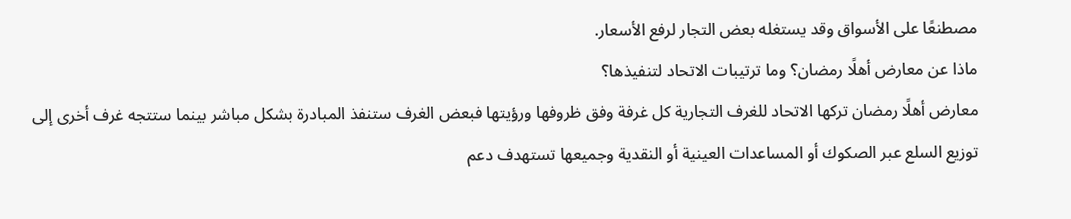مصطنعًا على الأسواق وقد يستغله بعض التجار لرفع الأسعار.
ماذا عن معارض أهلًا رمضان؟ وما ترتيبات الاتحاد لتنفيذها؟
معارض أهلًا رمضان تركها الاتحاد للغرف التجارية كل غرفة وفق ظروفها ورؤيتها فبعض الغرف ستنفذ المبادرة بشكل مباشر بينما ستتجه غرف أخرى إلى توزيع السلع عبر الصكوك أو المساعدات العينية أو النقدية وجميعها تستهدف دعم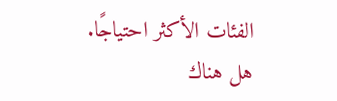الفئات الأكثر احتياجًا.
هل هناك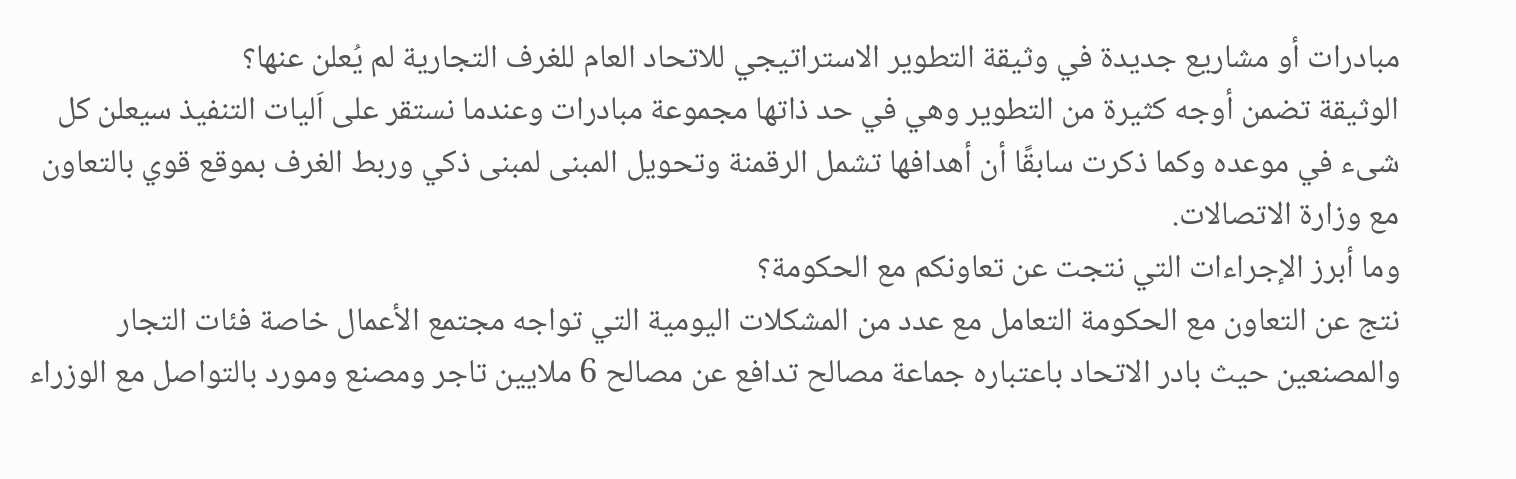مبادرات أو مشاريع جديدة في وثيقة التطوير الاستراتيجي للاتحاد العام للغرف التجارية لم يُعلن عنها؟
الوثيقة تضمن أوجه كثيرة من التطوير وهي في حد ذاتها مجموعة مبادرات وعندما نستقر على اَليات التنفيذ سيعلن كل شىء في موعده وكما ذكرت سابقًا أن أهدافها تشمل الرقمنة وتحويل المبنى لمبنى ذكي وربط الغرف بموقع قوي بالتعاون مع وزارة الاتصالات.
وما أبرز الإجراءات التي نتجت عن تعاونكم مع الحكومة؟
نتج عن التعاون مع الحكومة التعامل مع عدد من المشكلات اليومية التي تواجه مجتمع الأعمال خاصة فئات التجار والمصنعين حيث بادر الاتحاد باعتباره جماعة مصالح تدافع عن مصالح 6 ملايين تاجر ومصنع ومورد بالتواصل مع الوزراء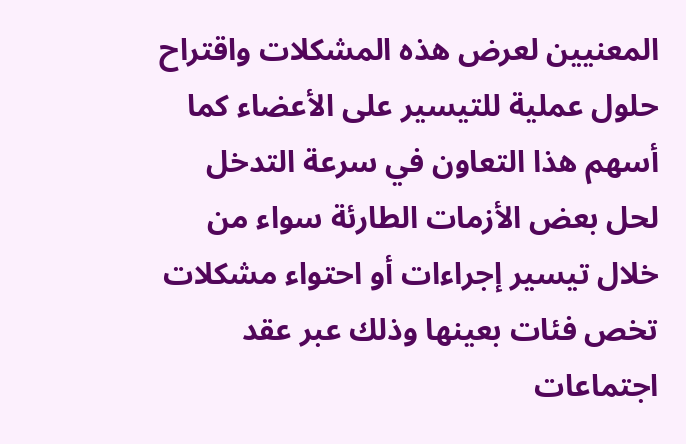المعنيين لعرض هذه المشكلات واقتراح حلول عملية للتيسير على الأعضاء كما أسهم هذا التعاون في سرعة التدخل لحل بعض الأزمات الطارئة سواء من خلال تيسير إجراءات أو احتواء مشكلات تخص فئات بعينها وذلك عبر عقد اجتماعات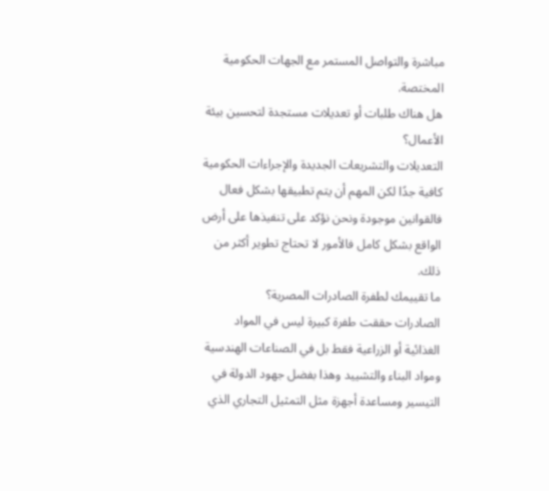مباشرة والتواصل المستمر مع الجهات الحكومية المختصة.
هل هناك طلبات أو تعديلات مستجدة لتحسين بيئة الأعمال؟
التعديلات والتشريعات الجديدة والإجراءات الحكومية كافية جدًا لكن المهم أن يتم تطبيقها بشكل فعال فالقوانين موجودة ونحن نؤكد على تنفيذها على أرض الواقع بشكل كامل فالأمور لا تحتاج تطوير أكثر من ذلك.
ما تقييمك لطفرة الصادرات المصرية؟
الصادرات حققت طفرة كبيرة ليس في المواد الغذائية أو الزراعية فقط بل في الصناعات الهندسية ومواد البناء والتشييد وهذا بفضل جهود الدولة في التيسير ومساعدة أجهزة مثل التمثيل التجاري الذي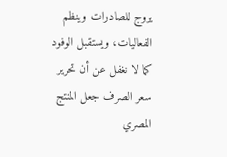يروج للصادرات وينظم الفعاليات، ويستقبل الوفود كما لا نغفل عن أن تحرير سعر الصرف جعل المنتج المصري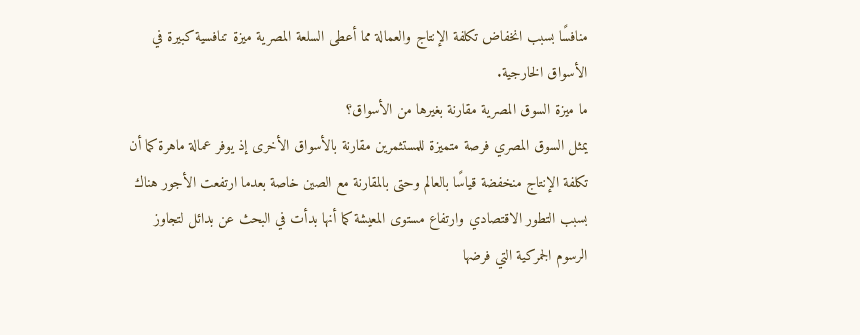منافسًا بسبب انخفاض تكلفة الإنتاج والعمالة مما أعطى السلعة المصرية ميزة تنافسية كبيرة في الأسواق الخارجية.
ما ميزة السوق المصرية مقارنة بغيرها من الأسواق؟
يمثل السوق المصري فرصة متميزة للمستثمرين مقارنة بالأسواق الأخرى إذ يوفر عمالة ماهرة كما أن تكلفة الإنتاج منخفضة قياسًا بالعالم وحتى بالمقارنة مع الصين خاصة بعدما ارتفعت الأجور هناك بسبب التطور الاقتصادي وارتفاع مستوى المعيشة كما أنها بدأت في البحث عن بدائل لتجاوز الرسوم الجمركية التي فرضها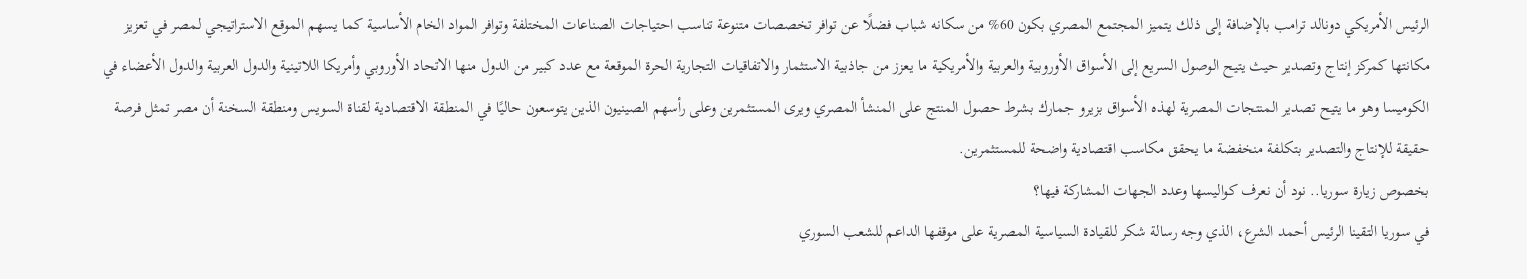الرئيس الأمريكي دونالد ترامب بالإضافة إلى ذلك يتميز المجتمع المصري بكون 60% من سكانه شباب فضلًا عن توافر تخصصات متنوعة تناسب احتياجات الصناعات المختلفة وتوافر المواد الخام الأساسية كما يسهم الموقع الاستراتيجي لمصر في تعزيز مكانتها كمركز إنتاج وتصدير حيث يتيح الوصول السريع إلى الأسواق الأوروبية والعربية والأمريكية ما يعزز من جاذبية الاستثمار والاتفاقيات التجارية الحرة الموقعة مع عدد كبير من الدول منها الاتحاد الأوروبي وأمريكا اللاتينية والدول العربية والدول الأعضاء في الكوميسا وهو ما يتيح تصدير المنتجات المصرية لهذه الأسواق بزيرو جمارك بشرط حصول المنتج على المنشأ المصري ويرى المستثمرين وعلى رأسهم الصينيون الذين يتوسعون حاليًا في المنطقة الاقتصادية لقناة السويس ومنطقة السخنة أن مصر تمثل فرصة حقيقة للإنتاج والتصدير بتكلفة منخفضة ما يحقق مكاسب اقتصادية واضحة للمستثمرين.
بخصوص زيارة سوريا.. نود أن نعرف كواليسها وعدد الجهات المشاركة فيها؟
في سوريا التقينا الرئيس أحمد الشرع، الذي وجه رسالة شكر للقيادة السياسية المصرية على موقفها الداعم للشعب السوري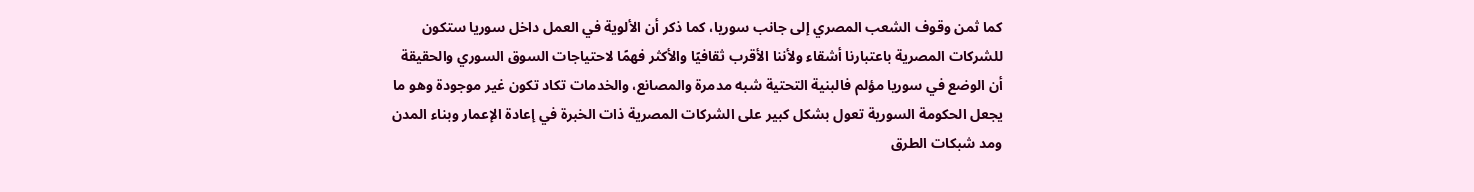كما ثمن وقوف الشعب المصري إلى جانب سوريا، كما ذكر أن الألوية في العمل داخل سوريا ستكون للشركات المصرية باعتبارنا أشقاء ولأننا الأقرب ثقافيًا والأكثر فهمًا لاحتياجات السوق السوري والحقيقة أن الوضع في سوريا مؤلم فالبنية التحتية شبه مدمرة والمصانع، والخدمات تكاد تكون غير موجودة وهو ما يجعل الحكومة السورية تعول بشكل كبير على الشركات المصرية ذات الخبرة في إعادة الإعمار وبناء المدن ومد شبكات الطرق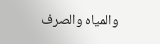والمياه والصرف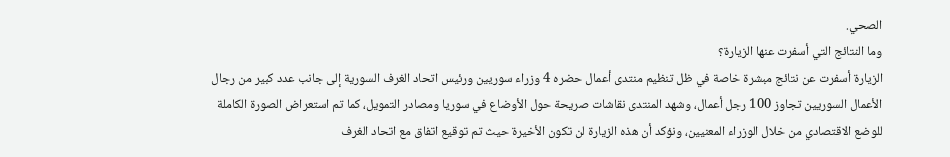الصحي.
وما النتائج التي أسفرت عنها الزيارة؟
الزيارة أسفرت عن نتائج مبشرة خاصة في ظل تنظيم منتدى أعمال حضره 4 وزراء سوريين ورئيس اتحاد الغرف السورية إلى جانب عدد كبير من رجال الأعمال السوريين تجاوز 100 رجل أعمال، وشهد المنتدى نقاشات صريحة حول الأوضاع في سوريا ومصادر التمويل، كما تم استعراض الصورة الكاملة للوضع الاقتصادي من خلال الوزراء المعنيين، ونؤكد أن هذه الزيارة لن تكون الأخيرة حيث تم توقيع اتفاق مع اتحاد الغرف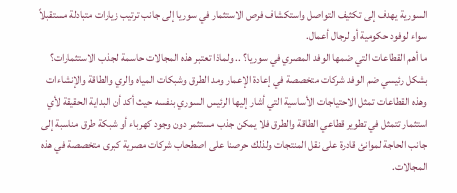السورية يهدف إلى تكثيف التواصل واستكشاف فرص الاستثمار في سوريا إلى جانب ترتيب زيارات متبادلة مستقبلاً سواء لوفود حكومية أو لرجال أعمال.
ما أهم القطاعات التي ضمها الوفد المصري في سوريا؟ .. ولماذا تعتبر هذه المجالات حاسمة لجذب الاستثمارات؟
بشكل رئيسي ضم الوفد شركات متخصصة في إعادة الإعمار ومد الطرق وشبكات المياه والري والطاقة والإنشاءات وهذه القطاعات تمثل الاحتياجات الأساسية التي أشار إليها الرئيس السوري بنفسه حيث أكد أن البداية الحقيقة لأي استثمار تتمثل في تطوير قطاعي الطاقة والطرق فلا يمكن جذب مستثمر دون وجود كهرباء أو شبكة طرق مناسبة إلى جانب الحاجة لموانئ قادرة على نقل المنتجات ولذلك حرصنا على اصطحاب شركات مصرية كبرى متخصصة في هذه المجالات.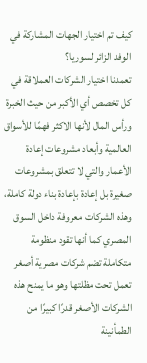كيف تم اختيار الجهات المشاركة في الوفد الزائر لسوريا؟
تعمدنا اختيار الشركات العملاقة في كل تخصص أي الأكبر من حيث الخبرة ورأس المال لأنها الاكثر فهمًا للأسواق العالمية وأبعاد مشروعات إعادة الأعمار والتي لا تتعلق بمشروعات صغيرة بل إعادة بإعادة بناء دولة كاملة، وهذه الشركات معروفة داخل السوق المصري كما أنها تقود منظومة متكاملة تضم شركات مصرية أصغر تعمل تحت مظلتها وهو ما يمنح هذه الشركات الأصغر قدرًا كبيرًا من الطمأنينة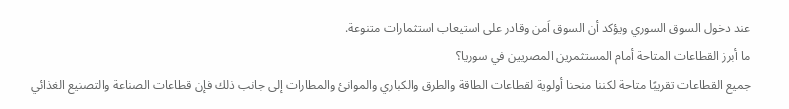عند دخول السوق السوري ويؤكد أن السوق اَمن وقادر على استيعاب استثمارات متنوعة.
ما أبرز القطاعات المتاحة أمام المستثمرين المصريين في سوريا؟
جميع القطاعات تقريبًا متاحة لكننا منحنا أولوية لقطاعات الطاقة والطرق والكباري والموانئ والمطارات إلى جانب ذلك فإن قطاعات الصناعة والتصنيع الغذائي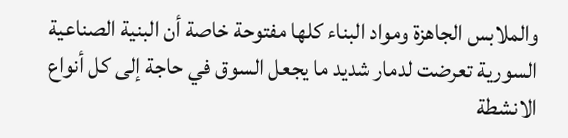والملابس الجاهزة ومواد البناء كلها مفتوحة خاصة أن البنية الصناعية السورية تعرضت لدمار شديد ما يجعل السوق في حاجة إلى كل أنواع الانشطة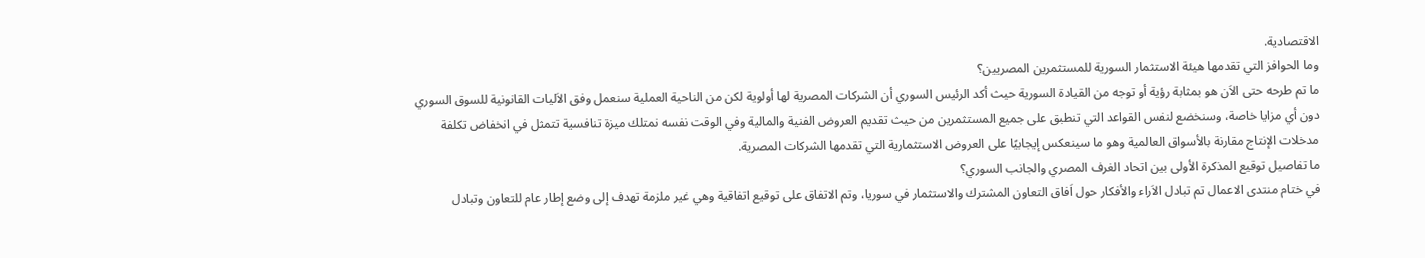الاقتصادية.
وما الحوافز التي تقدمها هيئة الاستثمار السورية للمستثمرين المصريين؟
ما تم طرحه حتى الاَن هو بمثابة رؤية أو توجه من القيادة السورية حيث أكد الرئيس السوري أن الشركات المصرية لها أولوية لكن من الناحية العملية سنعمل وفق الاَليات القانونية للسوق السوري دون أي مزايا خاصة، وسنخضع لنفس القواعد التي تنطبق على جميع المستثمرين من حيث تقديم العروض الفنية والمالية وفي الوقت نفسه نمتلك ميزة تنافسية تتمثل في انخفاض تكلفة مدخلات الإنتاج مقارنة بالأسواق العالمية وهو ما سينعكس إيجابيًا على العروض الاستثمارية التي تقدمها الشركات المصرية.
ما تفاصيل توقيع المذكرة الأولى بين اتحاد الغرف المصري والجانب السوري؟
في ختام منتدى الاعمال تم تبادل الاَراء والأفكار حول اَفاق التعاون المشترك والاستثمار في سوريا، وتم الاتفاق على توقيع اتفاقية وهي غير ملزمة تهدف إلى وضع إطار عام للتعاون وتبادل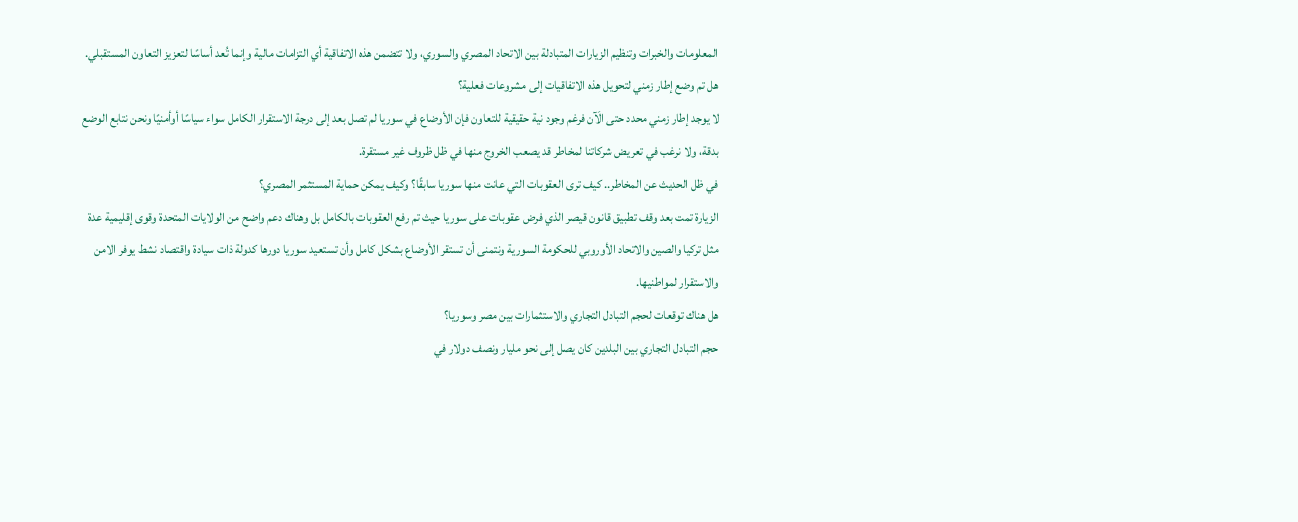المعلومات والخبرات وتنظيم الزيارات المتبادلة بين الاتحاد المصري والسوري، ولا تتضمن هذه الاتفاقية أي التزامات مالية وإنما تُعد أساسًا لتعزيز التعاون المستقبلي.
هل تم وضع إطار زمني لتحويل هذه الاتفاقيات إلى مشروعات فعلية؟
لا يوجد إطار زمني محدد حتى الَآن فرغم وجود نية حقيقية للتعاون فإن الأوضاع في سوريا لم تصل بعد إلى درجة الاستقرار الكامل سواء سياسًا أوأمنيًا ونحن نتابع الوضع بدقة، ولا نرغب في تعريض شركاتنا لمخاطر قد يصعب الخروج منها في ظل ظروف غير مستقرة.
في ظل الحديث عن المخاطر.. كيف ترى العقوبات التي عانت منها سوريا سابقًا؟ وكيف يمكن حماية المستثمر المصري؟
الزيارة تمت بعد وقف تطبيق قانون قيصر الذي فرض عقوبات على سوريا حيث تم رفع العقوبات بالكامل بل وهناك دعم واضح من الولايات المتحدة وقوى إقليمية عدة مثل تركيا والصين والاتحاد الأوروبي للحكومة السورية ونتمنى أن تستقر الأوضاع بشكل كامل وأن تستعيد سوريا دورها كدولة ذات سيادة واقتصاد نشط يوفر الامن والاستقرار لمواطنيها.
هل هناك توقعات لحجم التبادل التجاري والاستثمارات بين مصر وسوريا؟
حجم التبادل التجاري بين البلدين كان يصل إلى نحو مليار ونصف دولار في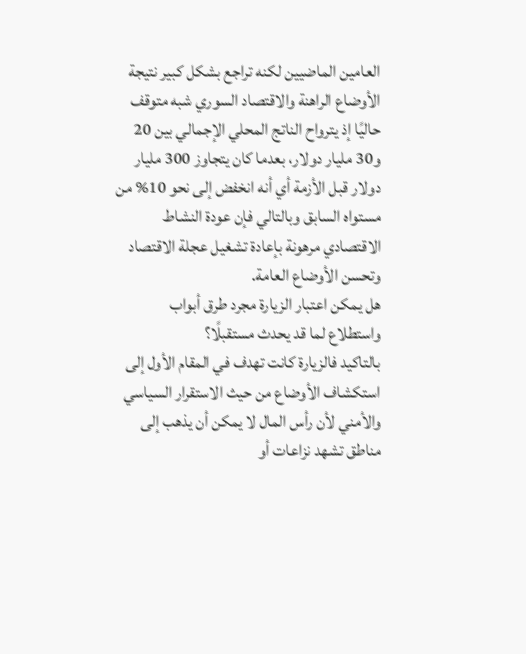العامين الماضيين لكنه تراجع بشكل كبير نتيجة الأوضاع الراهنة والاقتصاد السوري شبه متوقف حاليًا إذ يترواح الناتج المحلي الإجمالي بين 20 و30 مليار دولار، بعدما كان يتجاوز 300 مليار دولار قبل الأزمة أي أنه انخفض إلى نحو 10% من مستواه السابق وبالتالي فإن عودة النشاط الاقتصادي مرهونة بإعادة تشغيل عجلة الاقتصاد وتحسن الأوضاع العامة.
هل يمكن اعتبار الزيارة مجرد طرق أبواب واستطلاع لما قد يحدث مستقبلًا؟
بالتاكيد فالزيارة كانت تهدف في المقام الأول إلى استكشاف الأوضاع من حيث الاستقرار السياسي والأمني لأن رأس المال لا يمكن أن يذهب إلى مناطق تشهد نزاعات أو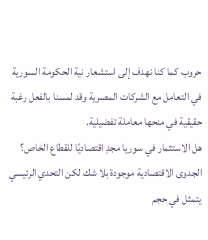حروب كما كنا نهدف إلى استشعار نية الحكومة السورية في التعامل مع الشركات المصرية وقد لمسنا بالفعل رغبة حقيقية في منحها معاملة تفضيلية.
هل الاستثمار في سوريا مجدِ اقتصاديًا للقطاع الخاص؟
الجدوى الاقتصادية موجودة بلا شك لكن التحدي الرئيسي يتمثل في حجم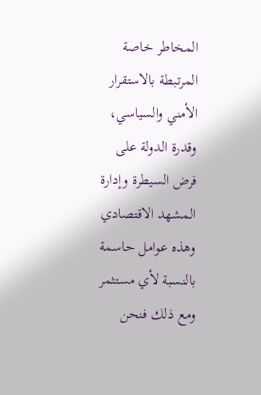المخاطر خاصة المرتبطة بالاستقرار الأمني والسياسي، وقدرة الدولة على فرض السيطرة وإدارة المشهد الاقتصادي وهذه عوامل حاسمة بالنسبة لأي مستثمر ومع ذلك فنحن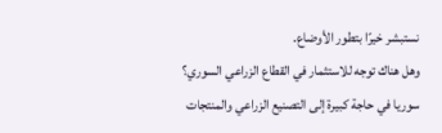نستبشر خيرًا بتطور الأوضاع.
وهل هناك توجه للاستثمار في القطاع الزراعي السوري؟
سوريا في حاجة كبيرة إلى التصنيع الزراعي والمنتجات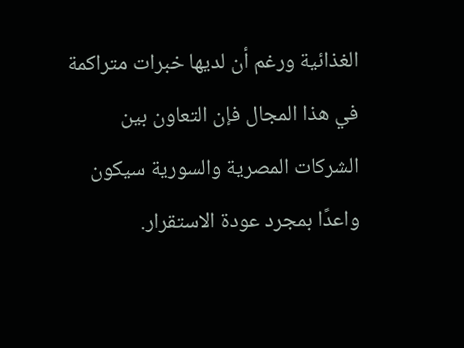الغذائية ورغم أن لديها خبرات متراكمة في هذا المجال فإن التعاون بين الشركات المصرية والسورية سيكون واعدًا بمجرد عودة الاستقرار.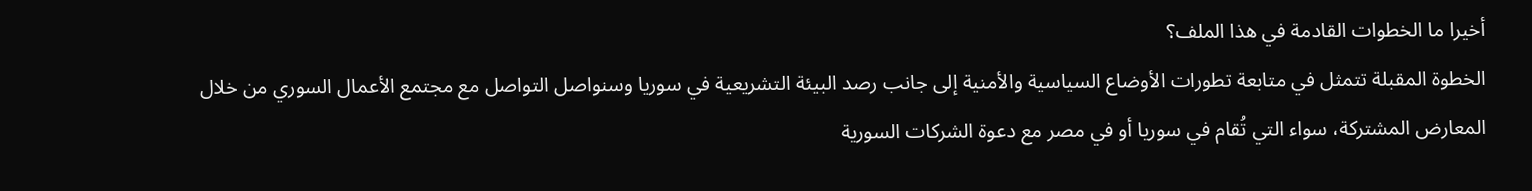أخيرا ما الخطوات القادمة في هذا الملف؟
الخطوة المقبلة تتمثل في متابعة تطورات الأوضاع السياسية والأمنية إلى جانب رصد البيئة التشريعية في سوريا وسنواصل التواصل مع مجتمع الأعمال السوري من خلال المعارض المشتركة، سواء التي تُقام في سوريا أو في مصر مع دعوة الشركات السورية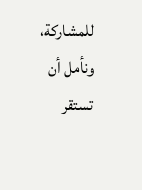للمشاركة، ونأمل أن تستقر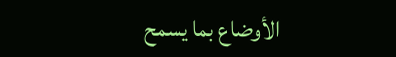الأوضاع بما يسمح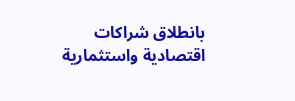بانطلاق شراكات اقتصادية واستثمارية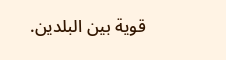قوية بين البلدين.